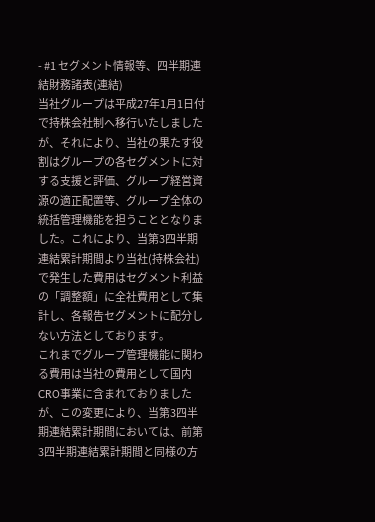- #1 セグメント情報等、四半期連結財務諸表(連結)
当社グループは平成27年1月1日付で持株会社制へ移行いたしましたが、それにより、当社の果たす役割はグループの各セグメントに対する支援と評価、グループ経営資源の適正配置等、グループ全体の統括管理機能を担うこととなりました。これにより、当第3四半期連結累計期間より当社(持株会社)で発生した費用はセグメント利益の「調整額」に全社費用として集計し、各報告セグメントに配分しない方法としております。
これまでグループ管理機能に関わる費用は当社の費用として国内CRO事業に含まれておりましたが、この変更により、当第3四半期連結累計期間においては、前第3四半期連結累計期間と同様の方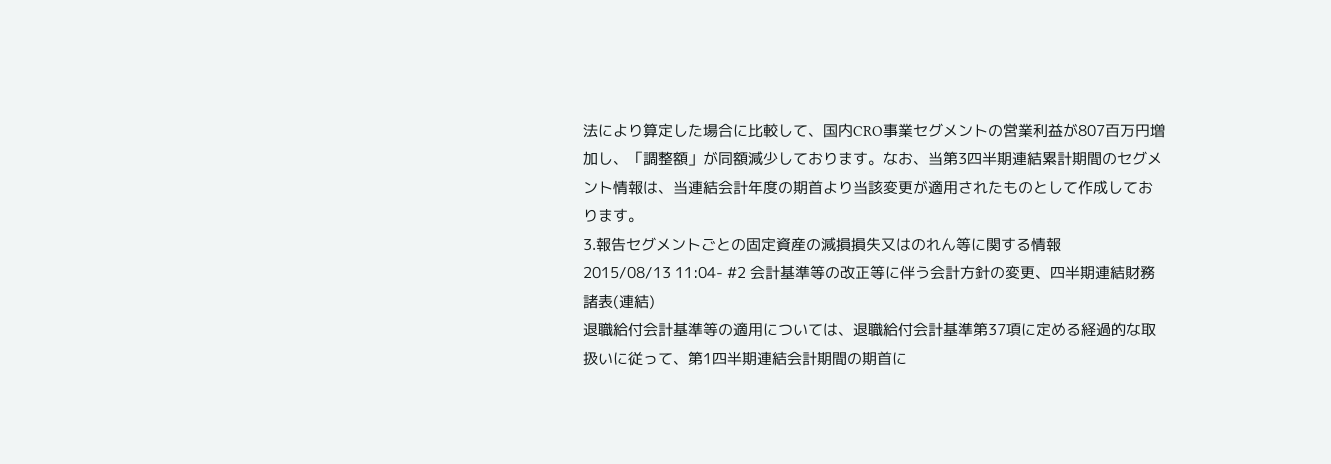法により算定した場合に比較して、国内CRO事業セグメントの営業利益が807百万円増加し、「調整額」が同額減少しております。なお、当第3四半期連結累計期間のセグメント情報は、当連結会計年度の期首より当該変更が適用されたものとして作成しております。
3.報告セグメントごとの固定資産の減損損失又はのれん等に関する情報
2015/08/13 11:04- #2 会計基準等の改正等に伴う会計方針の変更、四半期連結財務諸表(連結)
退職給付会計基準等の適用については、退職給付会計基準第37項に定める経過的な取扱いに従って、第1四半期連結会計期間の期首に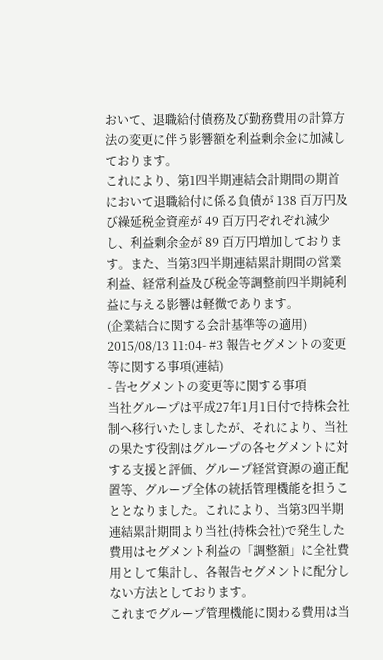おいて、退職給付債務及び勤務費用の計算方法の変更に伴う影響額を利益剰余金に加減しております。
これにより、第1四半期連結会計期間の期首において退職給付に係る負債が 138 百万円及び繰延税金資産が 49 百万円ぞれぞれ減少し、利益剰余金が 89 百万円増加しております。また、当第3四半期連結累計期間の営業利益、経常利益及び税金等調整前四半期純利益に与える影響は軽微であります。
(企業結合に関する会計基準等の適用)
2015/08/13 11:04- #3 報告セグメントの変更等に関する事項(連結)
- 告セグメントの変更等に関する事項
当社グループは平成27年1月1日付で持株会社制へ移行いたしましたが、それにより、当社の果たす役割はグループの各セグメントに対する支援と評価、グループ経営資源の適正配置等、グループ全体の統括管理機能を担うこととなりました。これにより、当第3四半期連結累計期間より当社(持株会社)で発生した費用はセグメント利益の「調整額」に全社費用として集計し、各報告セグメントに配分しない方法としております。
これまでグループ管理機能に関わる費用は当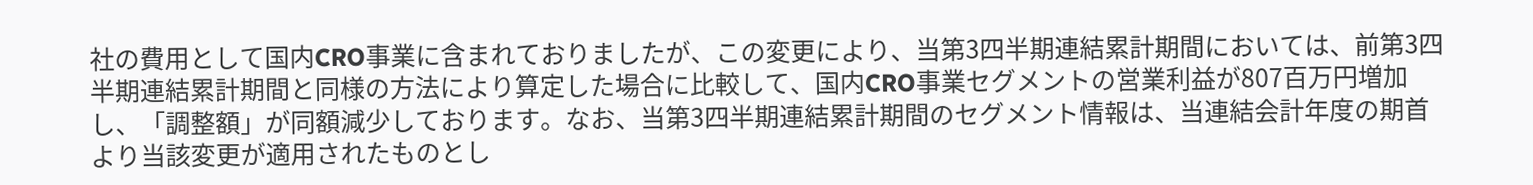社の費用として国内CRO事業に含まれておりましたが、この変更により、当第3四半期連結累計期間においては、前第3四半期連結累計期間と同様の方法により算定した場合に比較して、国内CRO事業セグメントの営業利益が807百万円増加し、「調整額」が同額減少しております。なお、当第3四半期連結累計期間のセグメント情報は、当連結会計年度の期首より当該変更が適用されたものとし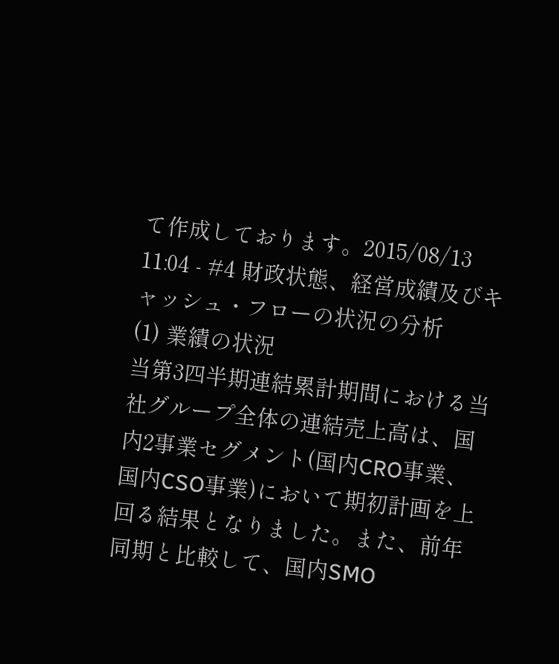て作成しております。2015/08/13 11:04 - #4 財政状態、経営成績及びキャッシュ・フローの状況の分析
(1) 業績の状況
当第3四半期連結累計期間における当社グループ全体の連結売上高は、国内2事業セグメント(国内CRO事業、国内CSO事業)において期初計画を上回る結果となりました。また、前年同期と比較して、国内SMO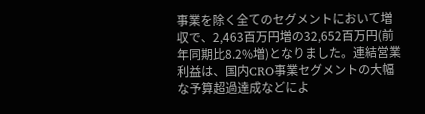事業を除く全てのセグメントにおいて増収で、2,463百万円増の32,652百万円(前年同期比8.2%増)となりました。連結営業利益は、国内CRO事業セグメントの大幅な予算超過達成などによ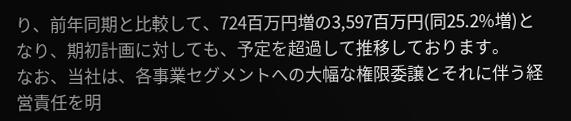り、前年同期と比較して、724百万円増の3,597百万円(同25.2%増)となり、期初計画に対しても、予定を超過して推移しております。
なお、当社は、各事業セグメントへの大幅な権限委譲とそれに伴う経営責任を明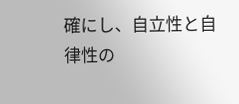確にし、自立性と自律性の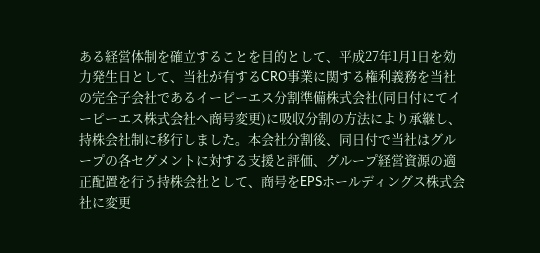ある経営体制を確立することを目的として、平成27年1月1日を効力発生日として、当社が有するCRO事業に関する権利義務を当社の完全子会社であるイーピーエス分割準備株式会社(同日付にてイーピーエス株式会社へ商号変更)に吸収分割の方法により承継し、持株会社制に移行しました。本会社分割後、同日付で当社はグループの各セグメントに対する支援と評価、グループ経営資源の適正配置を行う持株会社として、商号をEPSホールディングス株式会社に変更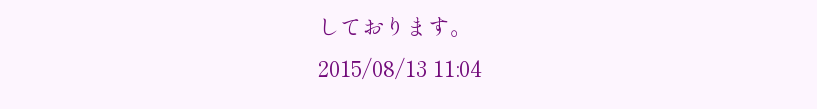しております。
2015/08/13 11:04